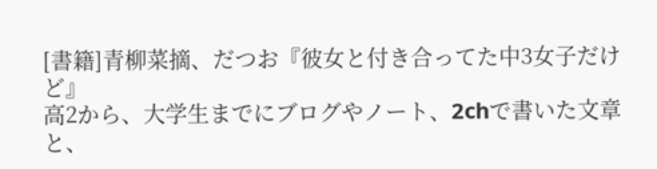[書籍]青柳菜摘、だつお『彼女と付き合ってた中3女子だけど』
高2から、大学生までにブログやノート、2chで書いた文章と、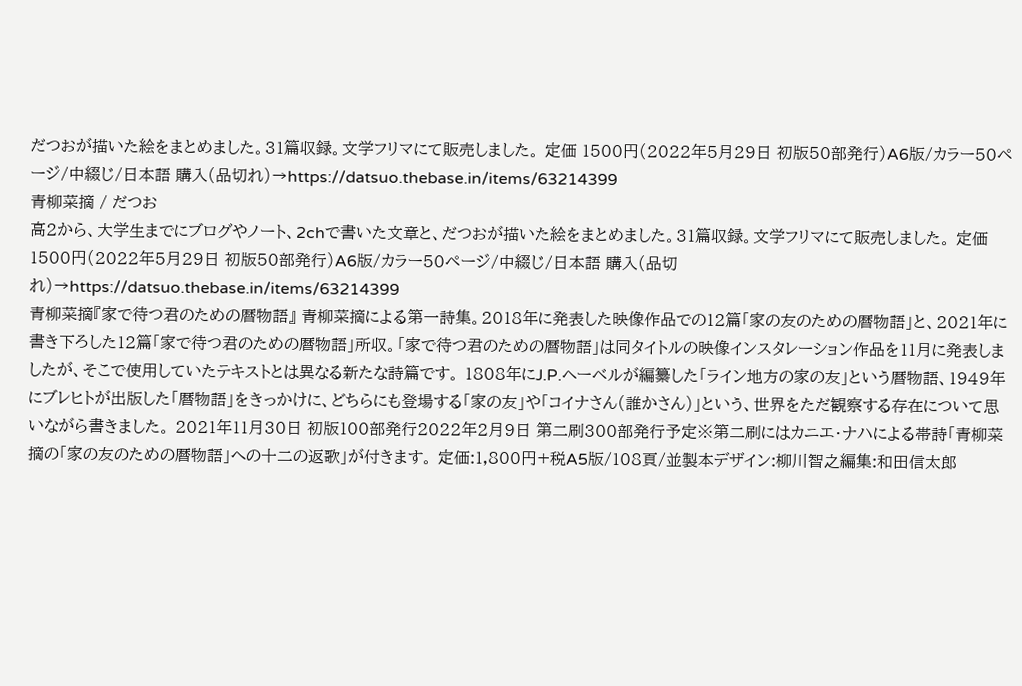だつおが描いた絵をまとめました。31篇収録。文学フリマにて販売しました。 定価 1500円(2022年5月29日 初版50部発行)A6版/カラー50ページ/中綴じ/日本語 購入(品切れ)→https://datsuo.thebase.in/items/63214399
青柳菜摘 / だつお
高2から、大学生までにブログやノート、2chで書いた文章と、だつおが描いた絵をまとめました。31篇収録。文学フリマにて販売しました。 定価 1500円(2022年5月29日 初版50部発行)A6版/カラー50ページ/中綴じ/日本語 購入(品切れ)→https://datsuo.thebase.in/items/63214399
青柳菜摘『家で待つ君のための暦物語』 青柳菜摘による第一詩集。2018年に発表した映像作品での12篇「家の友のための暦物語」と、2021年に書き下ろした12篇「家で待つ君のための暦物語」所収。「家で待つ君のための暦物語」は同タイトルの映像インスタレーション作品を11月に発表しましたが、そこで使用していたテキストとは異なる新たな詩篇です。 1808年にJ.P.ヘーベルが編纂した「ライン地方の家の友」という暦物語、1949年にブレヒトが出版した「暦物語」をきっかけに、どちらにも登場する「家の友」や「コイナさん(誰かさん)」という、世界をただ観察する存在について思いながら書きました。 2021年11月30日 初版100部発行2022年2月9日 第二刷300部発行予定※第二刷にはカニエ・ナハによる帯詩「青柳菜摘の「家の友のための暦物語」への十二の返歌」が付きます。 定価:1,800円+税A5版/108頁/並製本デザイン:柳川智之編集:和田信太郎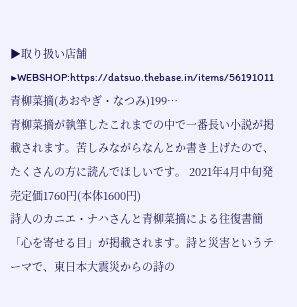▶取り扱い店舗▶WEBSHOP:https://datsuo.thebase.in/items/56191011 青柳菜摘(あおやぎ・なつみ)199…
青柳菜摘が執筆したこれまでの中で一番長い小説が掲載されます。苦しみながらなんとか書き上げたので、たくさんの方に読んでほしいです。 2021年4月中旬発売定価1760円(本体1600円)
詩人のカニエ・ナハさんと青柳菜摘による往復書簡「心を寄せる目」が掲載されます。詩と災害というテーマで、東日本大震災からの詩の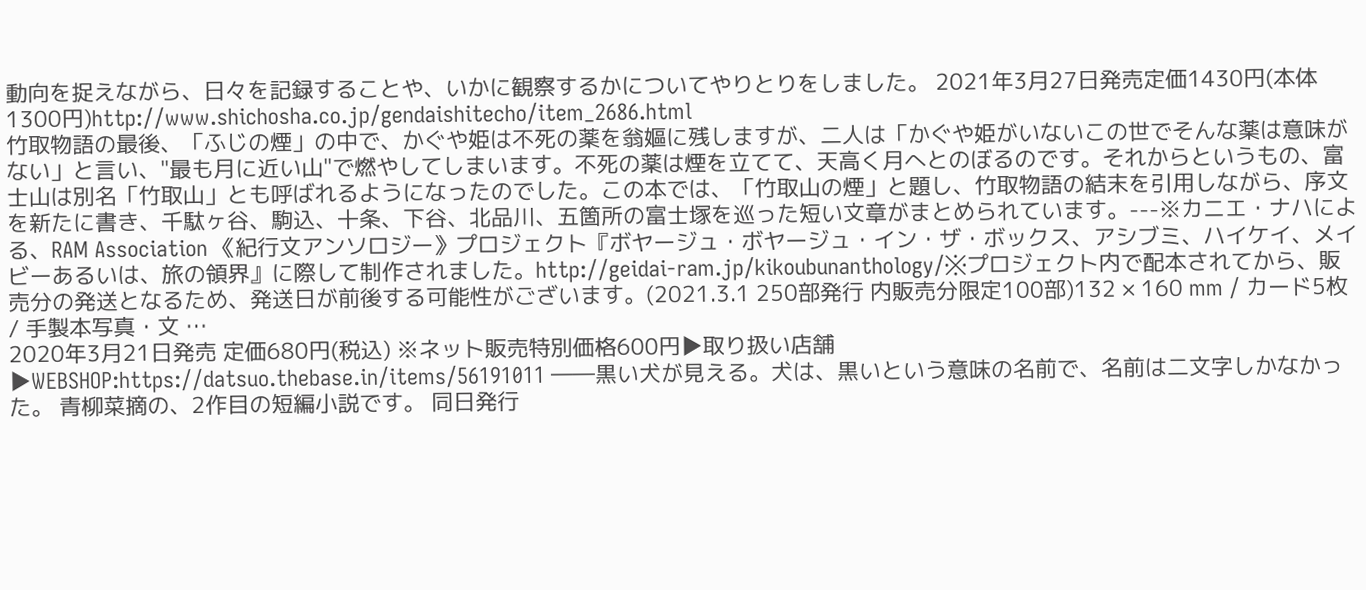動向を捉えながら、日々を記録することや、いかに観察するかについてやりとりをしました。 2021年3月27日発売定価1430円(本体1300円)http://www.shichosha.co.jp/gendaishitecho/item_2686.html
竹取物語の最後、「ふじの煙」の中で、かぐや姫は不死の薬を翁嫗に残しますが、二人は「かぐや姫がいないこの世でそんな薬は意味がない」と言い、"最も月に近い山"で燃やしてしまいます。不死の薬は煙を立てて、天高く月へとのぼるのです。それからというもの、富士山は別名「竹取山」とも呼ばれるようになったのでした。この本では、「竹取山の煙」と題し、竹取物語の結末を引用しながら、序文を新たに書き、千駄ヶ谷、駒込、十条、下谷、北品川、五箇所の富士塚を巡った短い文章がまとめられています。---※カニエ・ナハによる、RAM Association 《紀行文アンソロジー》プロジェクト『ボヤージュ・ボヤージュ・イン・ザ・ボックス、アシブミ、ハイケイ、メイビーあるいは、旅の領界』に際して制作されました。http://geidai-ram.jp/kikoubunanthology/※プロジェクト内で配本されてから、販売分の発送となるため、発送日が前後する可能性がございます。(2021.3.1 250部発行 内販売分限定100部)132 × 160 mm / カード5枚 / 手製本写真・文 …
2020年3月21日発売 定価680円(税込) ※ネット販売特別価格600円▶取り扱い店舗▶WEBSHOP:https://datsuo.thebase.in/items/56191011 ――黒い犬が見える。犬は、黒いという意味の名前で、名前は二文字しかなかった。 青柳菜摘の、2作目の短編小説です。 同日発行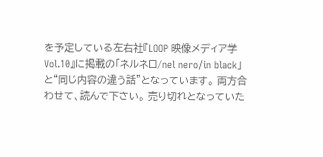を予定している左右社『LOOP 映像メディア学Vol.10』に掲載の「ネルネロ/nel nero/in black」と“同じ内容の違う話”となっています。 両方合わせて、読んで下さい。 売り切れとなっていた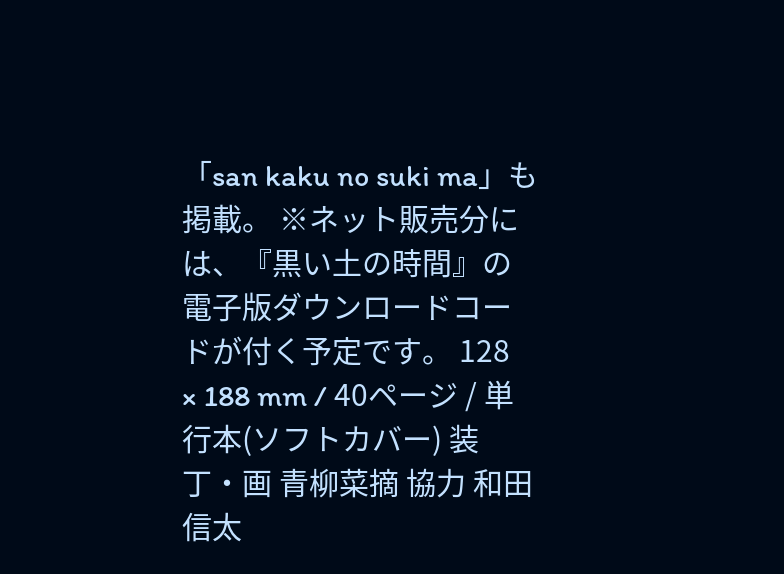「san kaku no suki ma」も掲載。 ※ネット販売分には、『黒い土の時間』の電子版ダウンロードコードが付く予定です。 128 × 188 mm / 40ページ / 単行本(ソフトカバー) 装丁・画 青柳菜摘 協力 和田信太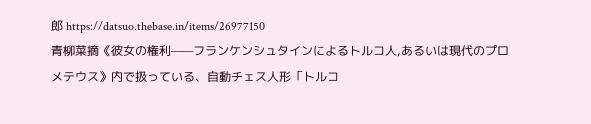郎 https://datsuo.thebase.in/items/26977150
青柳菜摘《彼女の権利——フランケンシュタインによるトルコ人,あるいは現代のプロメテウス》内で扱っている、自動チェス人形「トルコ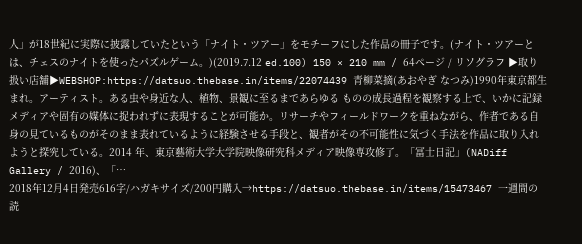人」が18世紀に実際に披露していたという「ナイト・ツアー」をモチーフにした作品の冊子です。(ナイト・ツアーとは、チェスのナイトを使ったパズルゲーム。)(2019.7.12 ed.100) 150 × 210 mm / 64ページ / リソグラフ ▶取り扱い店舗▶WEBSHOP:https://datsuo.thebase.in/items/22074439 青柳菜摘(あおやぎ なつみ)1990年東京都生まれ。アーティスト。ある虫や身近な人、植物、景観に至るまであらゆる ものの成長過程を観察する上で、いかに記録メディアや固有の媒体に捉われずに表現することが可能か。リサーチやフィールドワークを重ねながら、作者である自身の見ているものがそのまま表れているように経験させる手段と、観者がその不可能性に気づく手法を作品に取り入れようと探究している。2014 年、東京藝術大学大学院映像研究科メディア映像専攻修了。「冨士日記」(NADiff Gallery / 2016)、「…
2018年12月4日発売616字/ハガキサイズ/200円購入→https://datsuo.thebase.in/items/15473467 一週間の読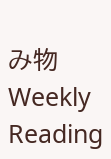み物 Weekly Reading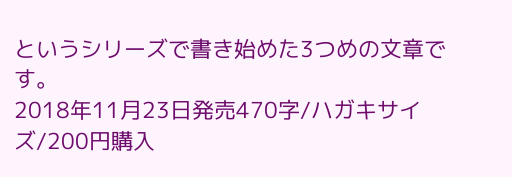というシリーズで書き始めた3つめの文章です。
2018年11月23日発売470字/ハガキサイズ/200円購入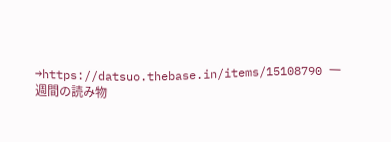→https://datsuo.thebase.in/items/15108790 一週間の読み物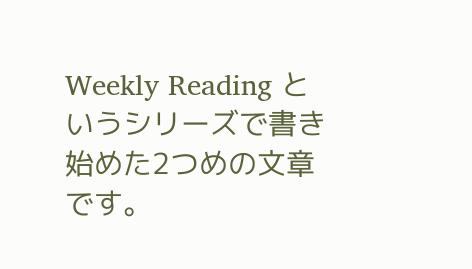Weekly Reading というシリーズで書き始めた2つめの文章です。